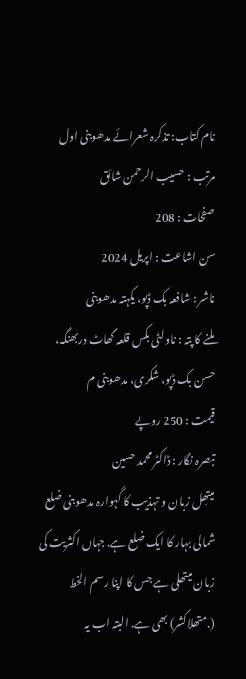نام کتاب: تذکرہ شعرائے مدھوبنی اول
مرتب : حسیب الرحمن شائق
صفحات : 208
سن اشاعت : اپریل 2024
ناشر : شافعہ بک ڈپو، یکہتہ مدھوبنی
ملنے کا پتہ : ناولٹی بکس قلعہ گھاٹ دربھنگہ، حسن بک ڈپو، شکری، مدھوبنی م
قیمت : 250 روپے
تبصرہ نگار : ڈاکٹر محمد حسین
میتھِل زبان و تہذیب کا گہوارہ مدھوبنی ضلع شمالی بہار کا ایک ضلع ہے. جہاں اکثریت کی زبان میتھلی ہے جس کا اپنا رسم الخط (.متھلاکشر) بھی ہے. البتہ اب یہ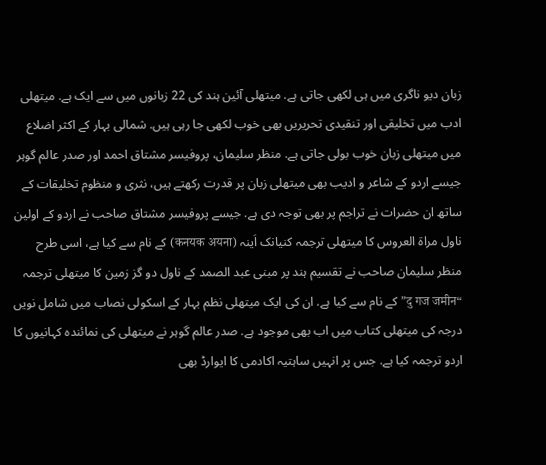زبان دیو ناگری میں ہی لکھی جاتی ہے. میتھلی آئین ہند کی 22 زبانوں میں سے ایک ہے. میتھلی ادب میں تخلیقی اور تنقیدی تحریریں بھی خوب لکھی جا رہی ہیں. شمالی بہار کے اکثر اضلاع میں میتھلی زبان خوب بولی جاتی ہے. منظر سلیمان، پروفیسر مشتاق احمد اور صدر عالم گوہر جیسے اردو کے شاعر و ادیب بھی میتھلی زبان پر قدرت رکھتے ہیں، نثری و منظوم تخلیقات کے ساتھ ان حضرات نے تراجم پر بھی توجہ دی ہے. جیسے پروفیسر مشتاق صاحب نے اردو کے اولین ناول مراۃ العروس کا میتھلی ترجمہ کنیانک اَینہ (कनयक अयना) کے نام سے کیا ہے، اسی طرح منظر سلیمان صاحب نے تقسیم ہند پر مبنی عبد الصمد کے ناول دو گز زمین کا میتھلی ترجمہ “दु गज जमीन” کے نام سے کیا ہے. ان کی ایک میتھلی نظم بہار کے اسکولی نصاب میں شامل نویں درجہ کی میتھلی کتاب میں اب بھی موجود ہے. صدر عالم گوہر نے میتھلی کی نمائندہ کہانیوں کا اردو ترجمہ کیا ہے. جس پر انہیں ساہتیہ اکادمی کا ایوارڈ بھی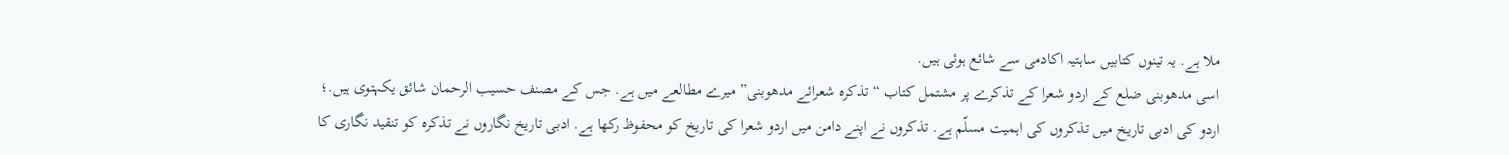ملا ہے. یہ تینوں کتابیں ساہتیہ اکادمی سے شائع ہوئی ہیں.
اسی مدھوبنی ضلع کے اردو شعرا کے تذکرے پر مشتمل کتاب “تذکرہ شعرائے مدھوبنی” میرے مطالعے میں ہے. جس کے مصنف حسیب الرحمان شائق یکہتوی ہیں.؛
اردو کی ادبی تاریخ میں تذکروں کی اہمیت مسلّم ہے. تذکروں نے اپنے دامن میں اردو شعرا کی تاریخ کو محفوظ رکھا ہے. ادبی تاریخ نگاروں نے تذکرہ کو تنقید نگاری کا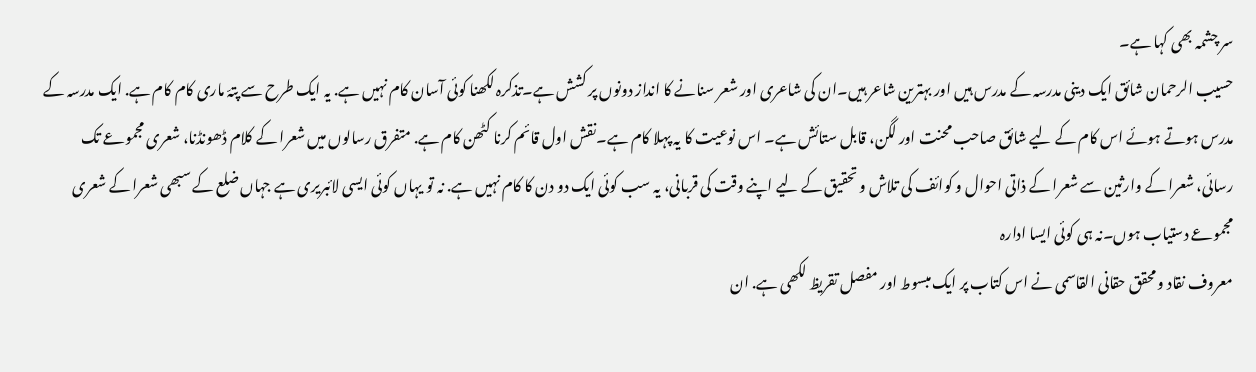سر چشمہ بھی کہا ہے۔
حسیب الرحمان شائق ایک دینی مدرسہ کے مدرس ہیں اور بہترین شاعر ہیں۔ان کی شاعری اور شعر سنانے کا انداز دونوں پر کشش ہے۔تذکرہ لکھنا کوئی آسان کام نہیں ہے. یہ ایک طرح سے پتہّ ماری کام کام ہے. ایک مدرسہ کے مدرس ہوتے ہوئے اس کام کے لیے شائق صاحب محنت اور لگن، قابل ستائش ہے۔ اس نوعیت کا یہ پہلا کام ہے۔نقش اول قائم کرنا کٹھن کام ہے. متفرق رسالوں میں شعرا کے کلام ڈھونڈنا، شعری مجموعے تک رسائی، شعرا کے وارثین سے شعرا کے ذاتی احوال و کوائف کی تلاش و تحقیق کے لیے اپنے وقت کی قربانی، یہ سب کوئی ایک دو دن کا کام نہیں ہے. نہ تو یہاں کوئی ایسی لائبریری ہے جہاں ضلع کے سبھی شعرا کے شعری مجموعے دستیاب ہوں۔نہ ہی کوئی ایسا ادارہ
معروف نقاد و محقق حقانی القاسمی نے اس کتاب پر ایک مبسوط اور مفصل تقریظ لکھی ہے. ان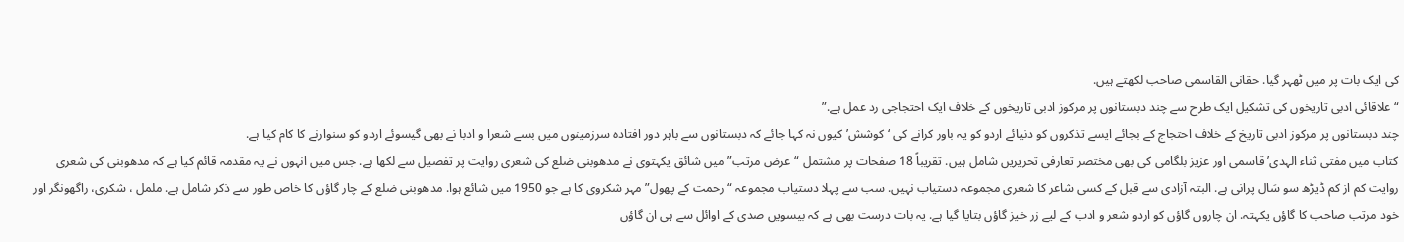کی ایک بات پر میں ٹھہر گیا. حقانی القاسمی صاحب لکھتے ہیں.
“علاقائی ادبی تاریخوں کی تشکیل ایک طرح سے چند دبستانوں پر مرکوز ادبی تاریخوں کے خلاف ایک احتجاجی رد عمل ہے.”
چند دبستانوں پر مرکوز ادبی تاریخ کے خلاف احتجاج کے بجائے ایسے تذکروں کو دنیائے اردو کو یہ باور کرانے کی ‘کوشش’ کیوں نہ کہا جائے کہ دبستانوں سے باہر دور افتادہ سرزمینوں میں بسے شعرا و ادبا نے بھی گیسوئے اردو کو سنوارنے کا کام کیا ہے.
کتاب میں مفتی ثناء الہدی’ قاسمی اور عزیز بلگامی کی بھی مختصر تعارفی تحریریں شامل ہیں. تقریباً 18 صفحات پر مشتمل “عرض مرتب” میں شائق یکہتوی نے مدھوبنی ضلع کی شعری روایت پر تفصیل سے لکھا ہے. جس میں انہوں نے یہ مقدمہ قائم کیا ہے کہ مدھوبنی کی شعری روایت کم از کم ڈیڑھ سو سَال پرانی ہے. البتہ آزادی سے قبل کے کسی شاعر کا شعری مجموعہ دستیاب نہیں. سب سے پہلا دستیاب مجموعہ “رحمت کے پھول” مہر شکروی کا ہے جو 1950 میں شائع ہوا. مدھوبنی ضلع کے چار گاؤں کا خاص طور سے ذکر شامل ہے. ململ ، شکری، راگھونگر اور خود مرتب صاحب کا گاؤں یکہتہ. ان چاروں گاؤں کو اردو شعر و ادب کے لیے زر خیز گاؤں بتایا گیا ہے. یہ بات درست بھی ہے کہ بیسویں صدی کے اوائل سے ہی ان گاؤں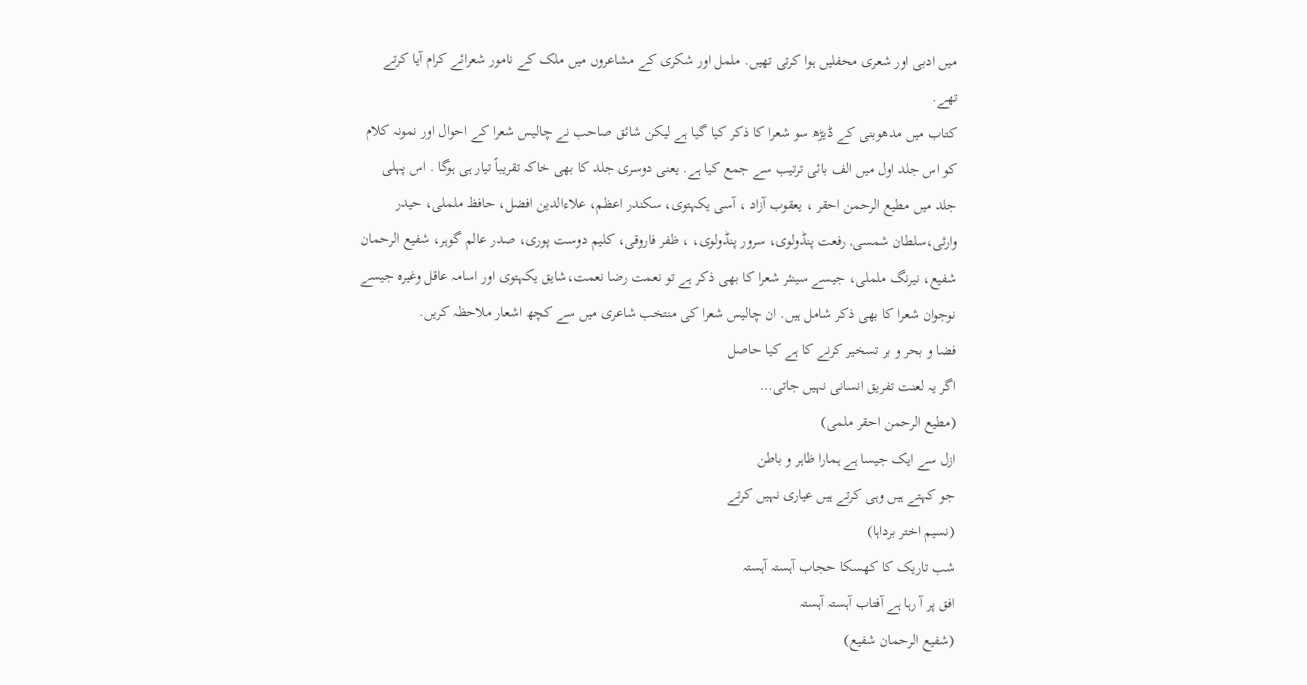میں ادبی اور شعری محفلیں ہوا کرتی تھیں. ململ اور شکری کے مشاعروں میں ملک کے نامور شعرائے کرام آیا کرتے تھے.
کتاب میں مدھوبنی کے ڈیڑھ سو شعرا کا ذکر کیا گیا ہے لیکن شائق صاحب نے چالیس شعرا کے احوال اور نمونہ کلام کو اس جلد اول میں الف بائی ترتیب سے جمع کیا ہے. یعنی دوسری جلد کا بھی خاکہ تقریباً تیار ہی ہوگا . اس پہلی جلد میں مطیع الرحمن احقر ، یعقوب آزاد ، آسی یکہتوی، سکندر اعظم، علاءالدین افضل، حافظ ململی، حیدر وارثی،سلطان شمسی, رفعت پنڈولوی، سرور پنڈولوی، ، ظفر فاروقی، کلیم دوست پوری، صدر عالم گوہر، شفیع الرحمان شفیع، نیرنگ ململی، جیسے سینئر شعرا کا بھی ذکر ہے تو نعمت رضا نعمت،شایق یکہتوی اور اسامہ عاقل وغیرہ جیسے نوجوان شعرا کا بھی ذکر شامل ہیں. ان چالیس شعرا کی منتخب شاعری میں سے کچھ اشعار ملاحظہ کریں.
فضا و بحر و بر تسخیر کرنے کا ہے کیا حاصل
اگر یہ لعنت تفریق انسانی نہیں جاتی…
(مطیع الرحمن احقر ملمی)
ازل سے ایک جیسا ہے ہمارا ظاہر و باطن
جو کہتے ہیں وہی کرتے ہیں عیاری نہیں کرتے
(نسیم اختر برداہا)
شب تاریک کا کھسکا حجاب آہستہ آہستہ
افق پر آ رہا ہے آفتاب آہستہ آہستہ
(شفیع الرحمان شفیع)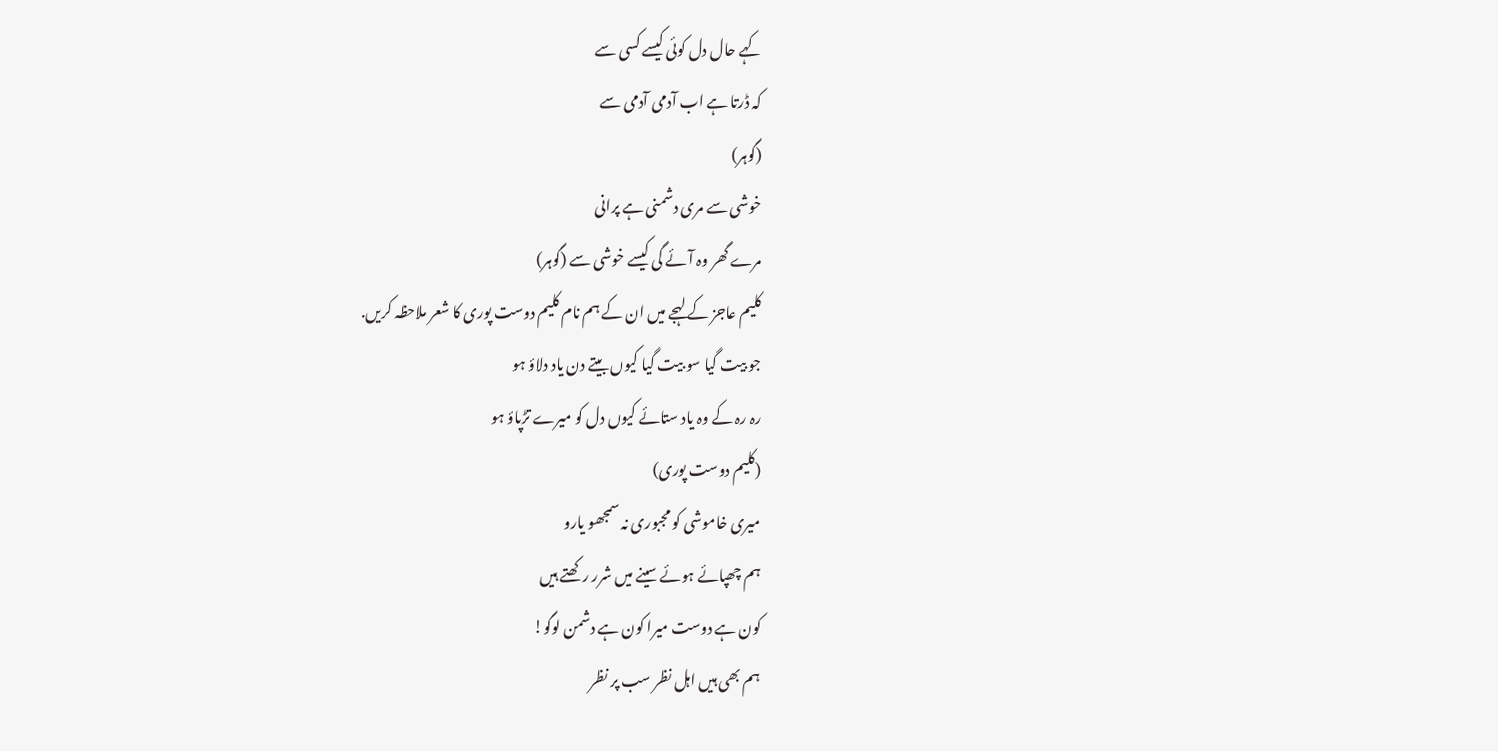کہے حال دل کوئی کیسے کسی سے
کہ ڈرتا ہے اب آدمی آدمی سے
(گوہر)
خوشی سے مری دشمنی ہے پرانی
مرے گھر وہ آئے گی کیسے خوشی سے (گوہر)
کلیم عاجز کے لہجے میں ان کے ہم نام کلیم دوست پوری کا شعر ملاحظہ کریں.
جو بیت گیا سو بیت گیا کیوں بیتے دن یاد دلاؤ ہو
رہ رہ کے وہ یاد ستائے کیوں دل کو میرے تڑپاؤ ہو
(کلیم دوست پوری)
میری خاموشی کو مجبوری نہ سمجھو یارو
ہم چھپائے ہوئے سینے میں شرر رکھتے ہیں
کون ہے دوست میرا کون ہے دشمن لوگو!
ہم بھی ہیں اہل نظر سب پر نظر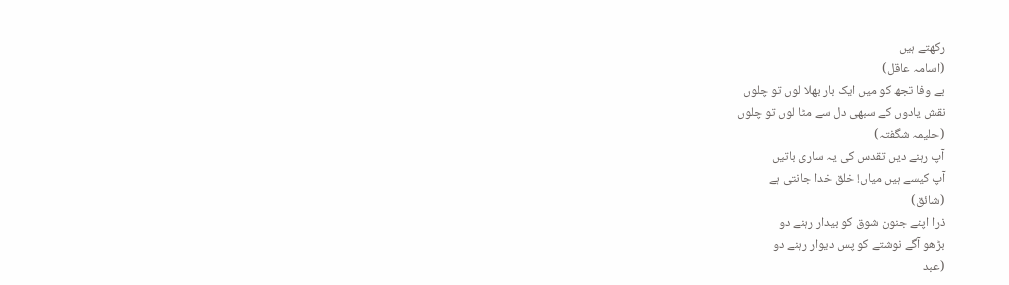رکھتے ہیں
(اسامہ عاقل)
بے وفا تجھ کو میں ایک بار بھلا لوں تو چلوں
نقش یادوں کے سبھی دل سے مٹا لوں تو چلوں
(حلیمہ شگفتہ)
آپ رہنے دیں تقدس کی یہ ساری باتیں
آپ کیسے ہیں میاں! خلق خدا جانتی ہے
(شائق)
ذرا اپنے جنون شوق کو بیدار رہنے دو
بڑھو آگے نوشتے کو پس دیوار رہنے دو
(عبد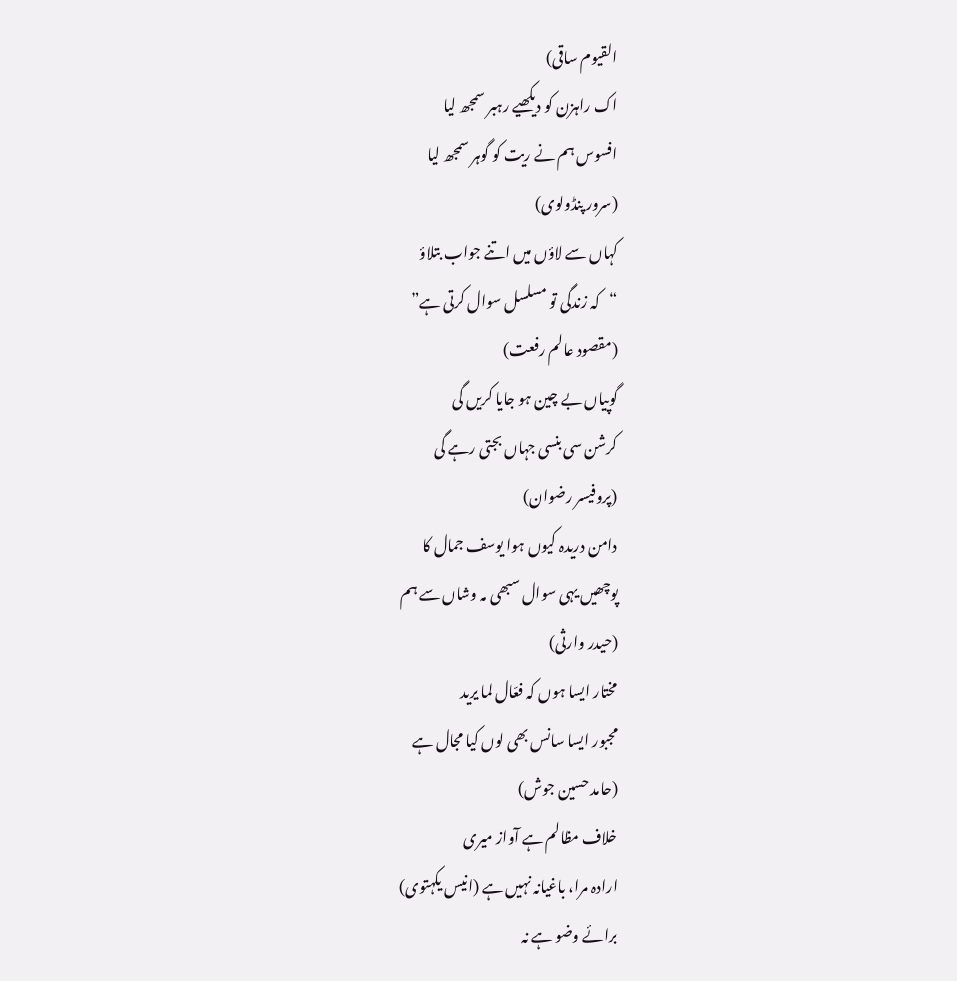القیوم ساقی)
اک راہزن کو دیکھیے رہبر سمجھ لیا
افسوس ہم نے ریت کو گوہر سمجھ لیا
(سرور پنڈولوی)
کہاں سے لاؤں میں اتنے جواب بتلاؤ
“کہ زندگی تو مسلسل سوال کرتی ہے”
(مقصود عالم رفعت)
گوپیاں بے چین ہو جایا کریں گی
کرشن سی بنسی جہاں بجتی رہے گی
(پروفیسر رضوان)
دامن دریدہ کیوں ہوا یوسف جمال کا
پوچھیں یہی سوال سبھی مہ وشاں سے ہم
(حیدر وارثی)
مختار ایسا ہوں کہ فعّال لما یرید
مجبور ایسا سانس بھی لوں کیا مجال ہے
(حامد حسین جوش)
خلاف مظالم ہے آواز میری
ارادہ مرا، باغیانہ نہیں ہے (انیس یکہتوی)
برائے وضو ہے نہ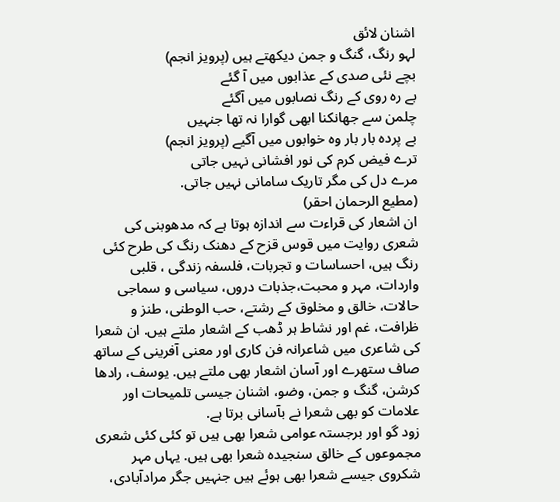اشنان لائق
لہو رنگ، گنگ و جمن دیکھتے ہیں (پرویز انجم)
بچے نئی صدی کے عذابوں میں آ گئے
بے رہ روی کے رنگ نصابوں میں آگئے
چلمن سے جھانکنا ابھی گوارا نہ تھا جنہیں
بے پردہ بار بار وہ خوابوں میں آگیے (پرویز انجم)
ترے فیض کرم کی نور افشانی نہیں جاتی
مرے دل کی مگر تاریک سامانی نہیں جاتی.
(مطیع الرحمان احقر)
ان اشعار کی قراءت سے اندازہ ہوتا ہے کہ مدھوبنی کی شعری روایت میں قوس قزح کے دھنک رنگ کی طرح کئی رنگ ہیں، احساسات و تجربات، فلسفہ زندگی ، قلبی واردات، مہر و محبت،جذبات دروں، سیاسی و سماجی حالات، خالق و مخلوق کے رشتے، حب الوطنی، طنز و ظرافت، غم اور نشاط ہر ڈھب کے اشعار ملتے ہیں. ان شعرا کی شاعری میں شاعرانہ فن کاری اور معنی آفرینی کے ساتھ صاف ستھرے اور آسان اشعار بھی ملتے ہیں. یوسف، رادھا کرشن، گنگ و جمن، وضو، اشنان جیسی تلمیحات اور علامات کو بھی شعرا نے بآسانی برتا ہے.
زود گو اور برجستہ عوامی شعرا بھی ہیں تو کئی کئی شعری مجموعوں کے خالق سنجیدہ شعرا بھی ہیں. یہاں مہر شکروی جیسے شعرا بھی ہوئے ہیں جنہیں جگر مرادآبادی،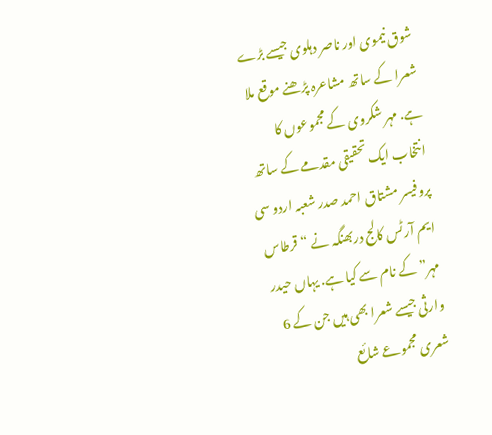شوق نیموی اور ناصر دہلوی جیسے بڑے شعرا کے ساتھ مشاعرہ پڑھنے موقع ملا ہے. مہر شکروی کے مجموعوں کا انتخاب ایک تحقیقی مقدمے کے ساتھ پروفیسر مشتاق احمد صدر شعبہ اردو سی ایم آرٹس کالج دربھنگہ نے “قرطاس مہر” کے نام سے کیا ہے. یہاں حیدر وارثی جیسے شعرا بھی ہیں جن کے 6 شعری مجموعے شائع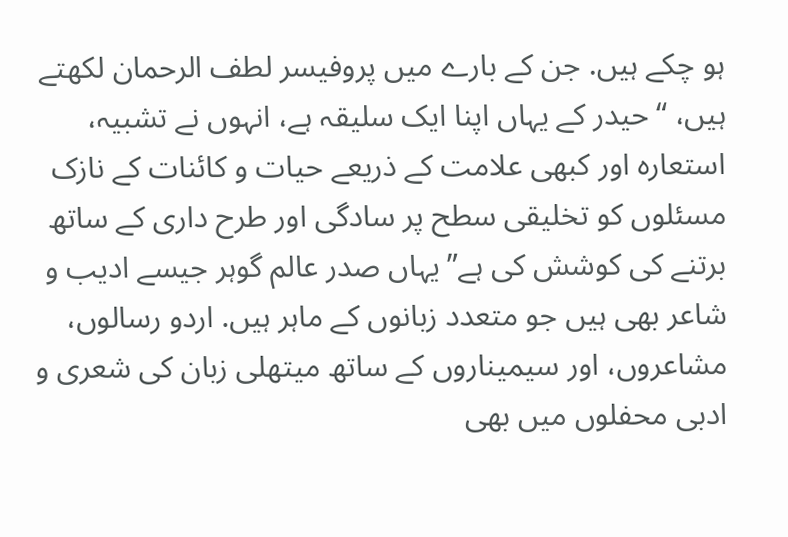ہو چکے ہیں. جن کے بارے میں پروفیسر لطف الرحمان لکھتے ہیں، “حیدر کے یہاں اپنا ایک سلیقہ ہے، انہوں نے تشبیہ، استعارہ اور کبھی علامت کے ذریعے حیات و کائنات کے نازک مسئلوں کو تخلیقی سطح پر سادگی اور طرح داری کے ساتھ برتنے کی کوشش کی ہے” یہاں صدر عالم گوہر جیسے ادیب و شاعر بھی ہیں جو متعدد زبانوں کے ماہر ہیں. اردو رسالوں، مشاعروں، اور سیمیناروں کے ساتھ میتھلی زبان کی شعری و ادبی محفلوں میں بھی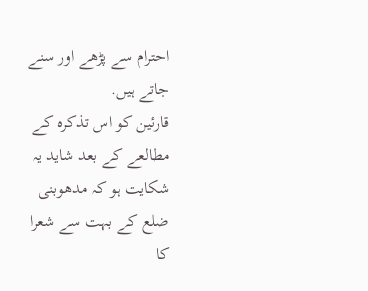احترام سے پڑھے اور سنے جاتے ہیں.
قارئین کو اس تذکرہ کے مطالعے کے بعد شاید یہ شکایت ہو کہ مدھوبنی ضلع کے بہت سے شعرا کا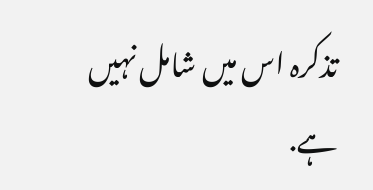تذکرہ اس میں شامل نہیں ہے.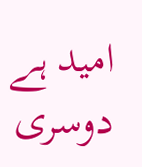امید ہے دوسری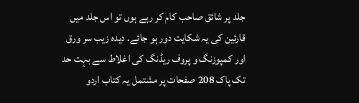جلد پر شائق صاحب کام کر رہے ہوں تو اس جلد میں قارئین کی یہ شکایت دور ہو جائے. دیدہ زیب سر ورق اور کمپوزنگ و پروف ریڈنگ کی اغلاط سے بہت حد تک پاک 208 صفحات پر مشتمل یہ کتاب اردو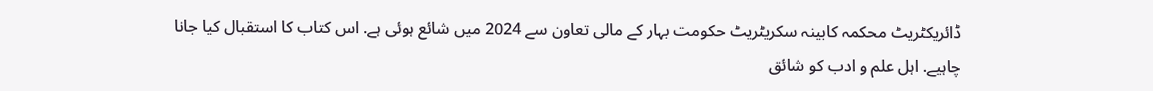ڈائریکٹریٹ محکمہ کابینہ سکریٹریٹ حکومت بہار کے مالی تعاون سے 2024 میں شائع ہوئی ہے. اس کتاب کا استقبال کیا جانا چاہیے. اہل علم و ادب کو شائق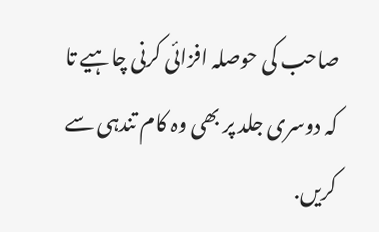صاحب کی حوصلہ افزائی کرنی چاہیے تا کہ دوسری جلد پر بھی وہ کام تندہی سے کریں.